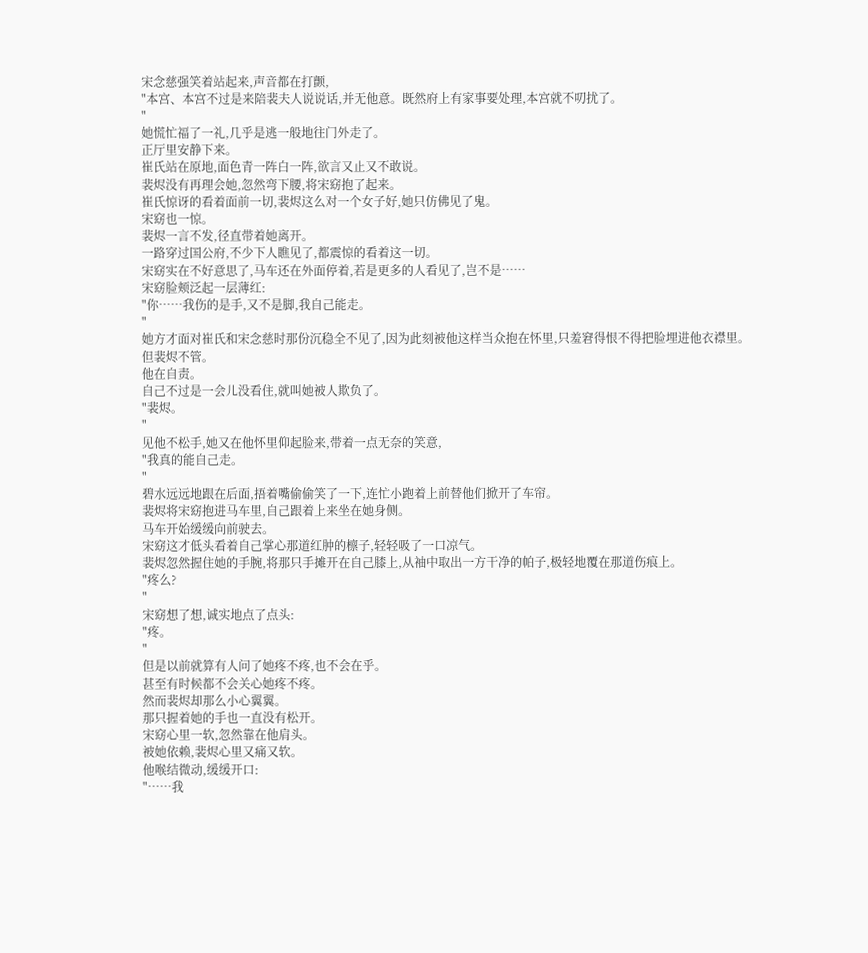宋念慈强笑着站起来,声音都在打颤,
"本宫、本宫不过是来陪裴夫人说说话,并无他意。既然府上有家事要处理,本宫就不叨扰了。
"
她慌忙福了一礼,几乎是逃一般地往门外走了。
正厅里安静下来。
崔氏站在原地,面色青一阵白一阵,欲言又止又不敢说。
裴烬没有再理会她,忽然弯下腰,将宋窈抱了起来。
崔氏惊讶的看着面前一切,裴烬这么对一个女子好,她只仿佛见了鬼。
宋窈也一惊。
裴烬一言不发,径直带着她离开。
一路穿过国公府,不少下人瞧见了,都震惊的看着这一切。
宋窈实在不好意思了,马车还在外面停着,若是更多的人看见了,岂不是……
宋窈脸颊泛起一层薄红:
"你……我伤的是手,又不是脚,我自己能走。
"
她方才面对崔氏和宋念慈时那份沉稳全不见了,因为此刻被他这样当众抱在怀里,只羞窘得恨不得把脸埋进他衣襟里。
但裴烬不管。
他在自责。
自己不过是一会儿没看住,就叫她被人欺负了。
"裴烬。
"
见他不松手,她又在他怀里仰起脸来,带着一点无奈的笑意,
"我真的能自己走。
"
碧水远远地跟在后面,捂着嘴偷偷笑了一下,连忙小跑着上前替他们掀开了车帘。
裴烬将宋窈抱进马车里,自己跟着上来坐在她身侧。
马车开始缓缓向前驶去。
宋窈这才低头看着自己掌心那道红肿的檩子,轻轻吸了一口凉气。
裴烬忽然握住她的手腕,将那只手摊开在自己膝上,从袖中取出一方干净的帕子,极轻地覆在那道伤痕上。
"疼么?
"
宋窈想了想,诚实地点了点头:
"疼。
"
但是以前就算有人问了她疼不疼,也不会在乎。
甚至有时候都不会关心她疼不疼。
然而裴烬却那么小心翼翼。
那只握着她的手也一直没有松开。
宋窈心里一软,忽然靠在他肩头。
被她依赖,裴烬心里又痛又软。
他喉结微动,缓缓开口:
"……我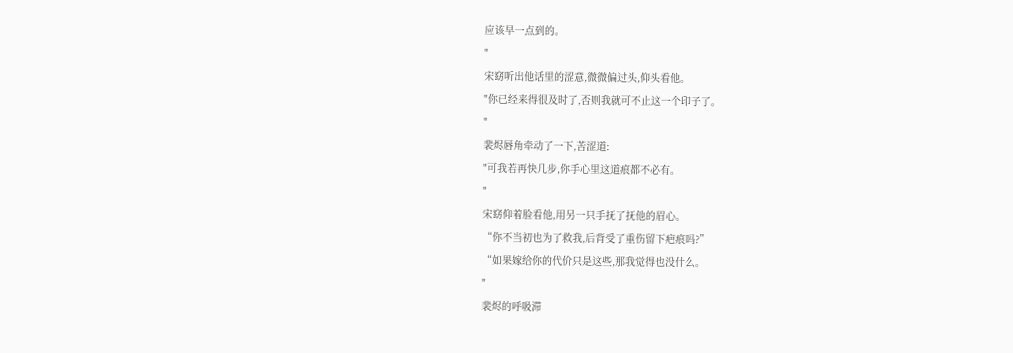应该早一点到的。
"
宋窈听出他话里的涩意,微微偏过头,仰头看他。
"你已经来得很及时了,否则我就可不止这一个印子了。
"
裴烬唇角牵动了一下,苦涩道:
"可我若再快几步,你手心里这道痕都不必有。
"
宋窈仰着脸看他,用另一只手抚了抚他的眉心。
“你不当初也为了救我,后背受了重伤留下疤痕吗?”
“如果嫁给你的代价只是这些,那我觉得也没什么。
"
裴烬的呼吸滞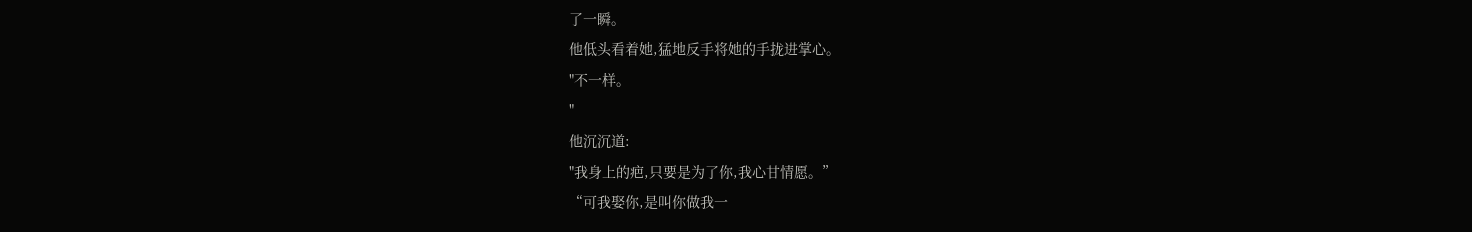了一瞬。
他低头看着她,猛地反手将她的手拢进掌心。
"不一样。
"
他沉沉道:
"我身上的疤,只要是为了你,我心甘情愿。”
“可我娶你,是叫你做我一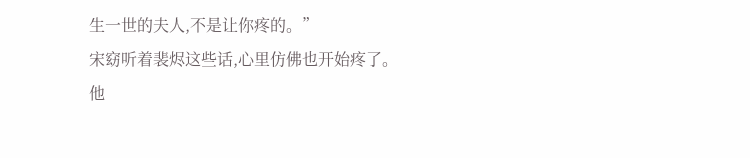生一世的夫人,不是让你疼的。”
宋窈听着裴烬这些话,心里仿佛也开始疼了。
他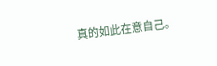真的如此在意自己。